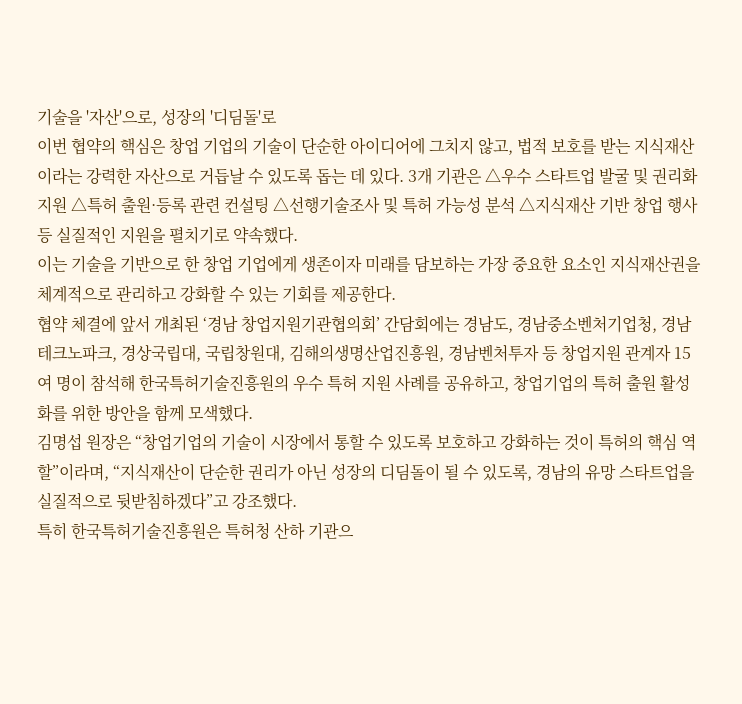기술을 '자산'으로, 성장의 '디딤돌'로
이번 협약의 핵심은 창업 기업의 기술이 단순한 아이디어에 그치지 않고, 법적 보호를 받는 지식재산이라는 강력한 자산으로 거듭날 수 있도록 돕는 데 있다. 3개 기관은 △우수 스타트업 발굴 및 권리화 지원 △특허 출원·등록 관련 컨설팅 △선행기술조사 및 특허 가능성 분석 △지식재산 기반 창업 행사 등 실질적인 지원을 펼치기로 약속했다.
이는 기술을 기반으로 한 창업 기업에게 생존이자 미래를 담보하는 가장 중요한 요소인 지식재산권을 체계적으로 관리하고 강화할 수 있는 기회를 제공한다.
협약 체결에 앞서 개최된 ‘경남 창업지원기관협의회’ 간담회에는 경남도, 경남중소벤처기업청, 경남테크노파크, 경상국립대, 국립창원대, 김해의생명산업진흥원, 경남벤처투자 등 창업지원 관계자 15여 명이 참석해 한국특허기술진흥원의 우수 특허 지원 사례를 공유하고, 창업기업의 특허 출원 활성화를 위한 방안을 함께 모색했다.
김명섭 원장은 “창업기업의 기술이 시장에서 통할 수 있도록 보호하고 강화하는 것이 특허의 핵심 역할”이라며, “지식재산이 단순한 권리가 아닌 성장의 디딤돌이 될 수 있도록, 경남의 유망 스타트업을 실질적으로 뒷받침하겠다”고 강조했다.
특히 한국특허기술진흥원은 특허청 산하 기관으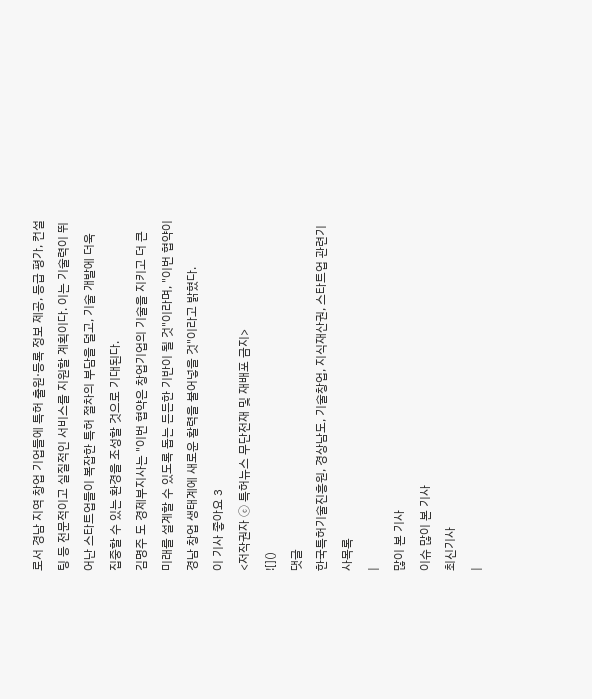로서 경남 지역 창업 기업들에 특허 출원·등록 정보 제공, 등급 평가, 컨설팅 등 전문적이고 실질적인 서비스를 지원할 계획이다. 이는 기술력이 뛰어난 스타트업들이 복잡한 특허 절차의 부담을 덜고, 기술 개발에 더욱 집중할 수 있는 환경을 조성할 것으로 기대된다.
김명주 도 경제부지사는 "이번 협약은 창업기업의 기술을 지키고 더 큰 미래를 설계할 수 있도록 돕는 든든한 기반이 될 것"이라며, "이번 협약이 경남 창업 생태계에 새로운 활력을 불어넣을 것"이라고 밝혔다.
이 기사 좋아요 3
<저작권자 ⓒ 특허뉴스 무단전재 및 재배포 금지>
![]()
댓글
한국특허기술진흥원, 경상남도, 기술창업, 지식재산권, 스타트업 관련기사목록
|
많이 본 기사
이슈 많이 본 기사
최신기사
|